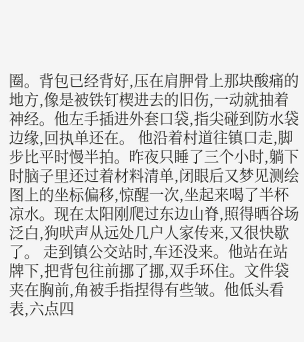圈。背包已经背好,压在肩胛骨上那块酸痛的地方,像是被铁钉楔进去的旧伤,一动就抽着神经。他左手插进外套口袋,指尖碰到防水袋边缘,回执单还在。 他沿着村道往镇口走,脚步比平时慢半拍。昨夜只睡了三个小时,躺下时脑子里还过着材料清单,闭眼后又梦见测绘图上的坐标偏移,惊醒一次,坐起来喝了半杯凉水。现在太阳刚爬过东边山脊,照得晒谷场泛白,狗吠声从远处几户人家传来,又很快歇了。 走到镇公交站时,车还没来。他站在站牌下,把背包往前挪了挪,双手环住。文件袋夹在胸前,角被手指捏得有些皱。他低头看表,六点四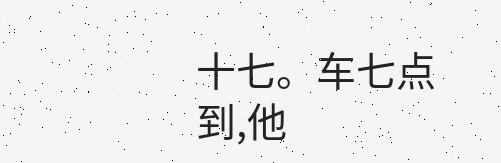十七。车七点到,他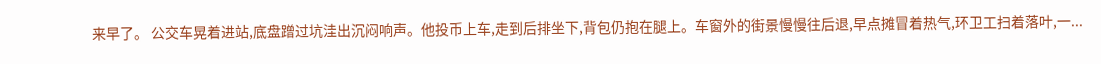来早了。 公交车晃着进站,底盘蹭过坑洼出沉闷响声。他投币上车,走到后排坐下,背包仍抱在腿上。车窗外的街景慢慢往后退,早点摊冒着热气,环卫工扫着落叶,一...